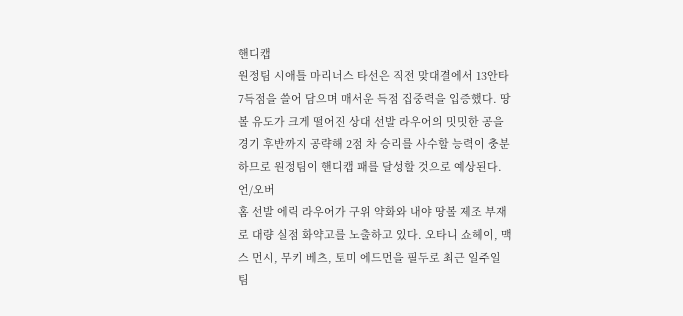핸디캡
원정팀 시애틀 마리너스 타선은 직전 맞대결에서 13안타 7득점을 쓸어 담으며 매서운 득점 집중력을 입증했다. 땅볼 유도가 크게 떨어진 상대 선발 라우어의 밋밋한 공을 경기 후반까지 공략해 2점 차 승리를 사수할 능력이 충분하므로 원정팀이 핸디캡 패를 달성할 것으로 예상된다.
언/오버
홈 선발 에릭 라우어가 구위 약화와 내야 땅볼 제조 부재로 대량 실점 화약고를 노출하고 있다. 오타니 쇼헤이, 맥스 먼시, 무키 베츠, 토미 에드먼을 필두로 최근 일주일 팀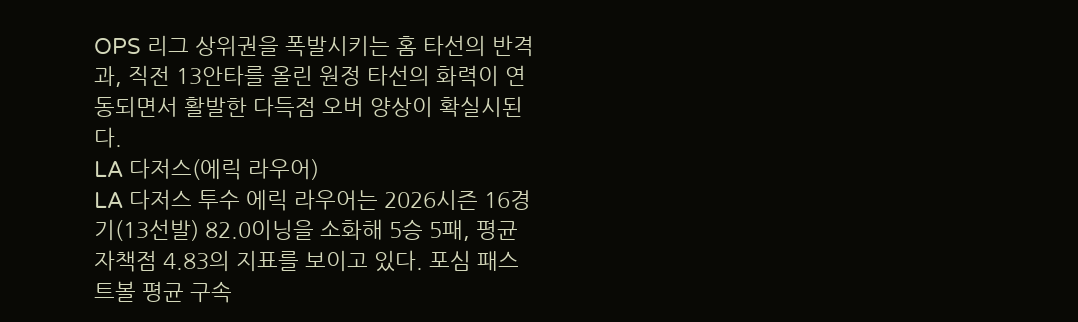OPS 리그 상위권을 폭발시키는 홈 타선의 반격과, 직전 13안타를 올린 원정 타선의 화력이 연동되면서 활발한 다득점 오버 양상이 확실시된다.
LA 다저스(에릭 라우어)
LA 다저스 투수 에릭 라우어는 2026시즌 16경기(13선발) 82.0이닝을 소화해 5승 5패, 평균자책점 4.83의 지표를 보이고 있다. 포심 패스트볼 평균 구속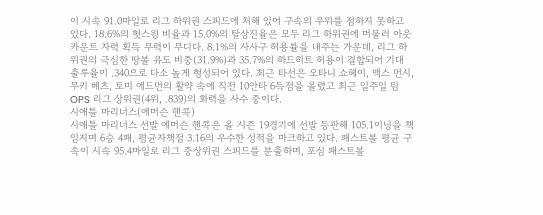이 시속 91.0마일로 리그 하위권 스피드에 처해 있어 구속의 우위를 점하지 못하고 있다. 18.6%의 헛스윙 비율과 15.0%의 탈삼진율은 모두 리그 하위권에 머물러 아웃카운트 자력 획득 무력이 무디다. 8.1%의 사사구 허용률을 내주는 가운데, 리그 하위권의 극심한 땅볼 유도 비중(31.9%)과 35.7%의 하드히트 허용이 결합되어 기대 출루율이 .340으로 다소 높게 형성되어 있다. 최근 타선은 오타니 쇼헤이, 맥스 먼시, 무키 베츠, 토미 에드먼의 활약 속에 직전 10안타 6득점을 올렸고 최근 일주일 팀 OPS 리그 상위권(4위, .839)의 화력을 사수 중이다.
시애틀 마리너스(에머슨 핸콕)
시애틀 마리너스 선발 에머슨 핸콕은 올 시즌 19경기에 선발 등판해 105.1이닝을 책임지며 6승 4패, 평균자책점 3.16의 우수한 성적을 마크하고 있다. 패스트볼 평균 구속이 시속 95.4마일로 리그 중상위권 스피드를 분출하며, 포심 패스트볼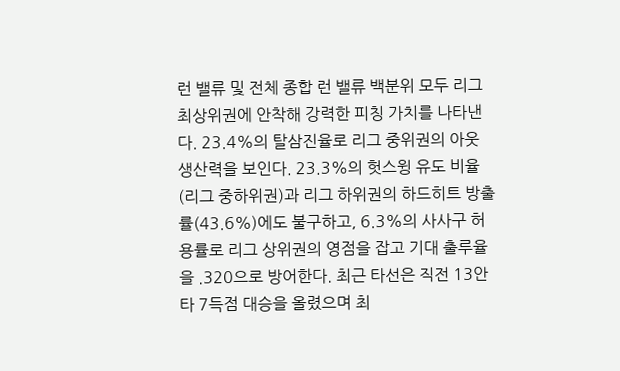런 밸류 및 전체 종합 런 밸류 백분위 모두 리그 최상위권에 안착해 강력한 피칭 가치를 나타낸다. 23.4%의 탈삼진율로 리그 중위권의 아웃 생산력을 보인다. 23.3%의 헛스윙 유도 비율(리그 중하위권)과 리그 하위권의 하드히트 방출률(43.6%)에도 불구하고, 6.3%의 사사구 허용률로 리그 상위권의 영점을 잡고 기대 출루율을 .320으로 방어한다. 최근 타선은 직전 13안타 7득점 대승을 올렸으며 최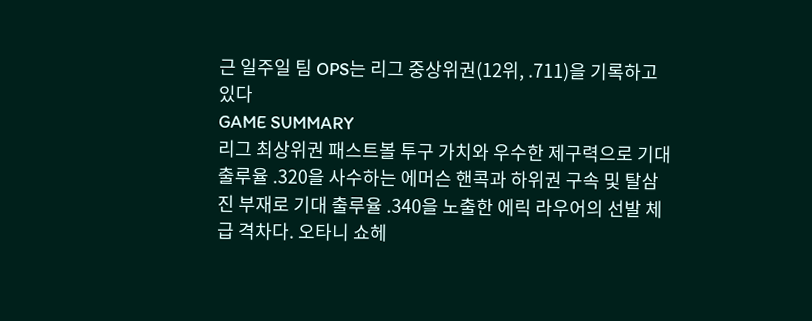근 일주일 팀 OPS는 리그 중상위권(12위, .711)을 기록하고 있다
GAME SUMMARY
리그 최상위권 패스트볼 투구 가치와 우수한 제구력으로 기대 출루율 .320을 사수하는 에머슨 핸콕과 하위권 구속 및 탈삼진 부재로 기대 출루율 .340을 노출한 에릭 라우어의 선발 체급 격차다. 오타니 쇼헤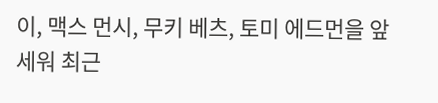이, 맥스 먼시, 무키 베츠, 토미 에드먼을 앞세워 최근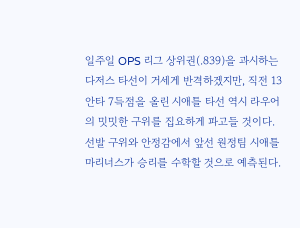일주일 OPS 리그 상위권(.839)을 과시하는 다저스 타선이 거세게 반격하겠지만, 직전 13안타 7득점을 올린 시애틀 타선 역시 라우어의 밋밋한 구위를 집요하게 파고들 것이다. 선발 구위와 안정감에서 앞선 원정팀 시애틀 마리너스가 승리를 수학할 것으로 예측된다.